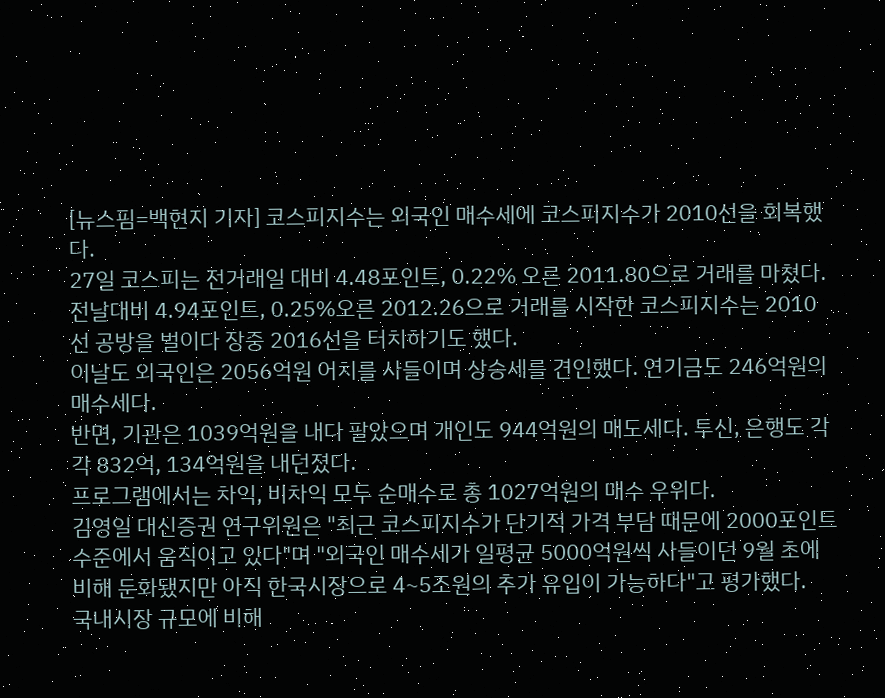[뉴스핌=백현지 기자] 코스피지수는 외국인 매수세에 코스피지수가 2010선을 회복했다.
27일 코스피는 전거래일 대비 4.48포인트, 0.22% 오른 2011.80으로 거래를 마쳤다.
전날대비 4.94포인트, 0.25%오른 2012.26으로 거래를 시작한 코스피지수는 2010선 공방을 벌이다 장중 2016선을 터치하기도 했다.
이날도 외국인은 2056억원 어치를 사들이며 상승세를 견인했다. 연기금도 246억원의 매수세다.
반면, 기관은 1039억원을 내다 팔았으며 개인도 944억원의 매도세다. 투신, 은행도 각각 832억, 134억원을 내던졌다.
프로그램에서는 차익, 비차익 모두 순매수로 총 1027억원의 매수 우위다.
김영일 대신증권 연구위원은 "최근 코스피지수가 단기적 가격 부담 때문에 2000포인트 수준에서 움직이고 있다"며 "외국인 매수세가 일평균 5000억원씩 사들이던 9월 초에 비해 둔화됐지만 아직 한국시장으로 4~5조원의 추가 유입이 가능하다"고 평가했다.
국내시장 규모에 비해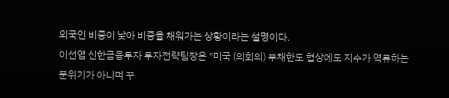외국인 비중이 낮아 비중을 채워가는 상황이라는 설명이다.
이선엽 신한금융투자 투자전략팀장은 "미국 (의회의) 부채한도 협상에도 지수가 역류하는 분위기가 아니며 꾸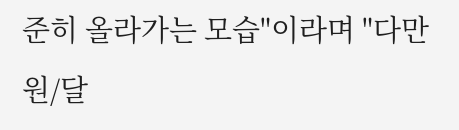준히 올라가는 모습"이라며 "다만 원/달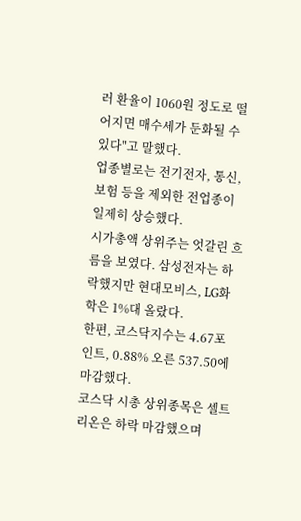러 환율이 1060원 정도로 떨어지면 매수세가 둔화될 수 있다"고 말했다.
업종별로는 전기전자, 통신, 보험 등을 제외한 전업종이 일제히 상승했다.
시가총액 상위주는 엇갈린 흐름을 보였다. 삼성전자는 하락했지만 현대모비스, LG화학은 1%대 올랐다.
한편, 코스닥지수는 4.67포인트, 0.88% 오른 537.50에 마감했다.
코스닥 시총 상위종목은 셀트리온은 하락 마감했으며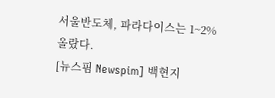서울반도체, 파라다이스는 1~2% 올랐다.
[뉴스핌 Newspim] 백현지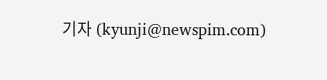기자 (kyunji@newspim.com)